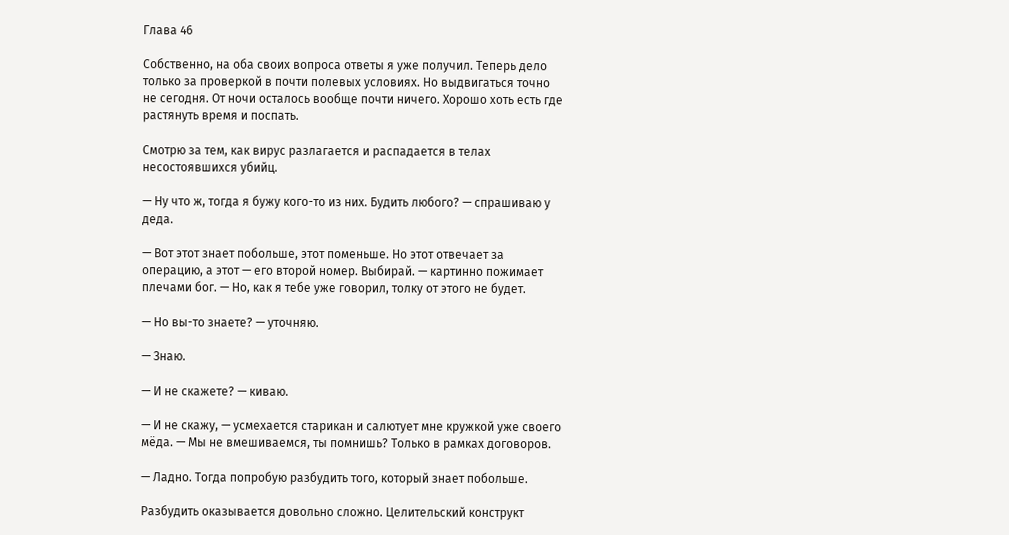Глава 46

Собственно, на оба своих вопроса ответы я уже получил. Теперь дело только за проверкой в почти полевых условиях. Но выдвигаться точно не сегодня. От ночи осталось вообще почти ничего. Хорошо хоть есть где растянуть время и поспать.

Смотрю за тем, как вирус разлагается и распадается в телах несостоявшихся убийц.

— Ну что ж, тогда я бужу кого-то из них. Будить любого? — спрашиваю у деда.

— Вот этот знает побольше, этот поменьше. Но этот отвечает за операцию, а этот — его второй номер. Выбирай. — картинно пожимает плечами бог. — Но, как я тебе уже говорил, толку от этого не будет.

— Но вы-то знаете? — уточняю.

— Знаю.

— И не скажете? — киваю.

— И не скажу, — усмехается старикан и салютует мне кружкой уже своего мёда. — Мы не вмешиваемся, ты помнишь? Только в рамках договоров.

— Ладно. Тогда попробую разбудить того, который знает побольше.

Разбудить оказывается довольно сложно. Целительский конструкт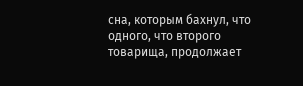сна, которым бахнул, что одного, что второго товарища, продолжает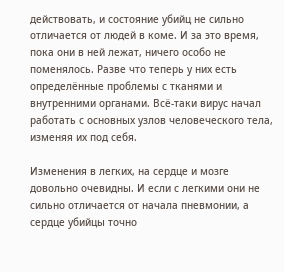действовать, и состояние убийц не сильно отличается от людей в коме. И за это время, пока они в ней лежат, ничего особо не поменялось. Разве что теперь у них есть определённые проблемы с тканями и внутренними органами. Всё-таки вирус начал работать с основных узлов человеческого тела, изменяя их под себя.

Изменения в легких, на сердце и мозге довольно очевидны. И если с легкими они не сильно отличается от начала пневмонии, а сердце убийцы точно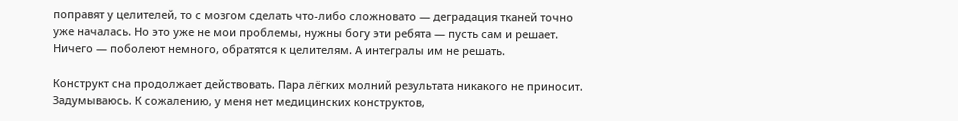поправят у целителей, то с мозгом сделать что-либо сложновато — деградация тканей точно уже началась. Но это уже не мои проблемы, нужны богу эти ребята — пусть сам и решает. Ничего — поболеют немного, обратятся к целителям. А интегралы им не решать.

Конструкт сна продолжает действовать. Пара лёгких молний результата никакого не приносит. Задумываюсь. К сожалению, у меня нет медицинских конструктов,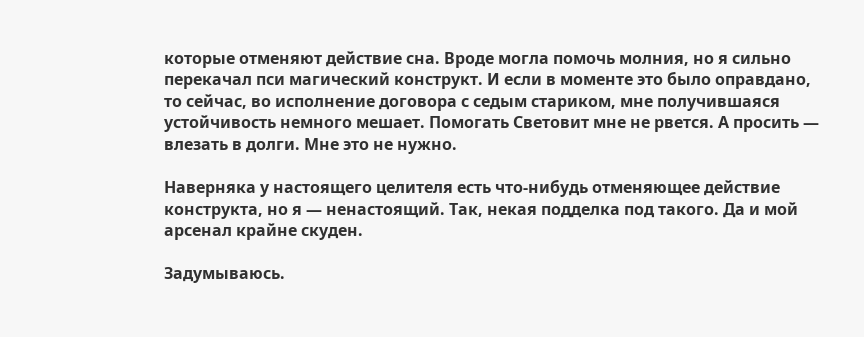которые отменяют действие сна. Вроде могла помочь молния, но я сильно перекачал пси магический конструкт. И если в моменте это было оправдано, то сейчас, во исполнение договора с седым стариком, мне получившаяся устойчивость немного мешает. Помогать Световит мне не рвется. А просить — влезать в долги. Мне это не нужно.

Наверняка у настоящего целителя есть что-нибудь отменяющее действие конструкта, но я — ненастоящий. Так, некая подделка под такого. Да и мой арсенал крайне скуден.

Задумываюсь.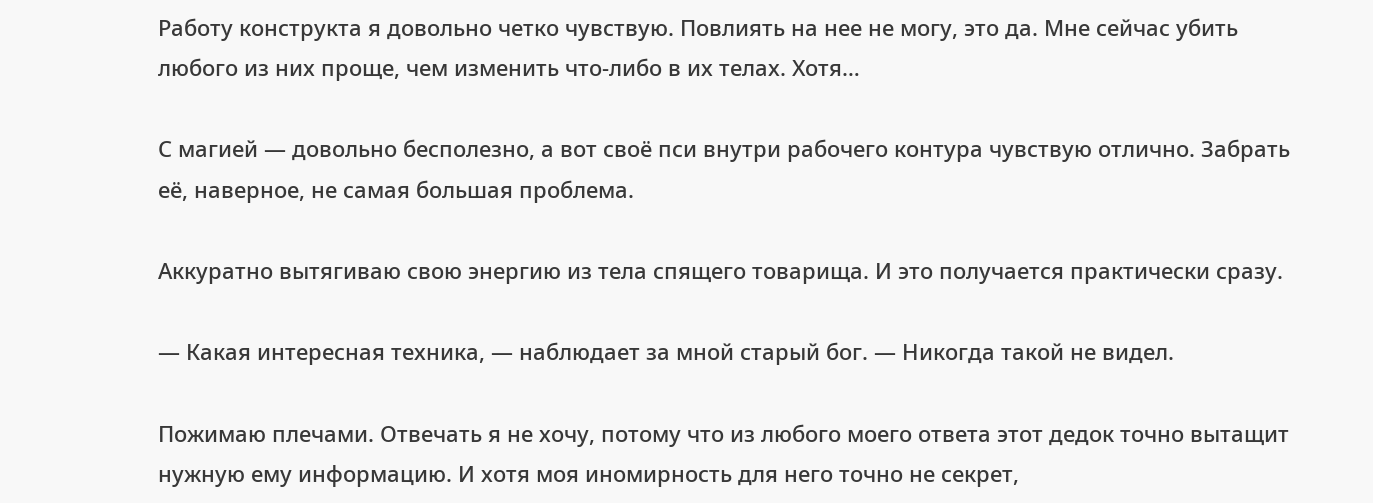Работу конструкта я довольно четко чувствую. Повлиять на нее не могу, это да. Мне сейчас убить любого из них проще, чем изменить что-либо в их телах. Хотя…

С магией — довольно бесполезно, а вот своё пси внутри рабочего контура чувствую отлично. Забрать её, наверное, не самая большая проблема.

Аккуратно вытягиваю свою энергию из тела спящего товарища. И это получается практически сразу.

— Какая интересная техника, — наблюдает за мной старый бог. — Никогда такой не видел.

Пожимаю плечами. Отвечать я не хочу, потому что из любого моего ответа этот дедок точно вытащит нужную ему информацию. И хотя моя иномирность для него точно не секрет,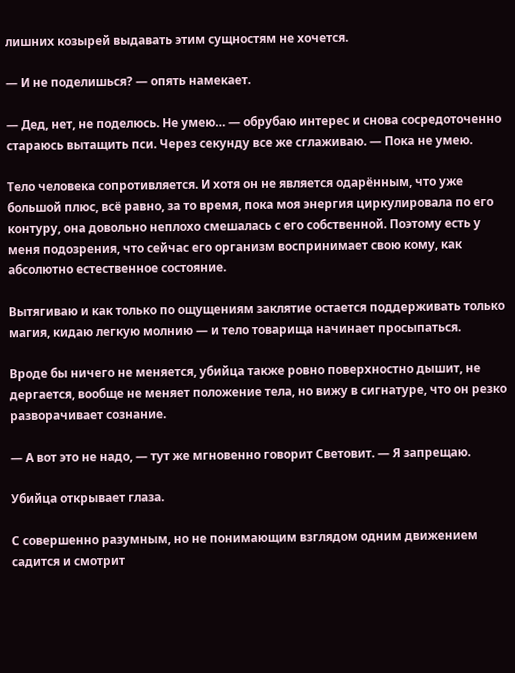лишних козырей выдавать этим сущностям не хочется.

— И не поделишься? — опять намекает.

— Дед, нет, не поделюсь. Не умею… — обрубаю интерес и снова сосредоточенно стараюсь вытащить пси. Через секунду все же сглаживаю. — Пока не умею.

Тело человека сопротивляется. И хотя он не является одарённым, что уже большой плюс, всё равно, за то время, пока моя энергия циркулировала по его контуру, она довольно неплохо смешалась с его собственной. Поэтому есть у меня подозрения, что сейчас его организм воспринимает свою кому, как абсолютно естественное состояние.

Вытягиваю и как только по ощущениям заклятие остается поддерживать только магия, кидаю легкую молнию — и тело товарища начинает просыпаться.

Вроде бы ничего не меняется, убийца также ровно поверхностно дышит, не дергается, вообще не меняет положение тела, но вижу в сигнатуре, что он резко разворачивает сознание.

— А вот это не надо, — тут же мгновенно говорит Световит. — Я запрещаю.

Убийца открывает глаза.

С совершенно разумным, но не понимающим взглядом одним движением садится и смотрит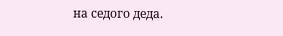на седого деда.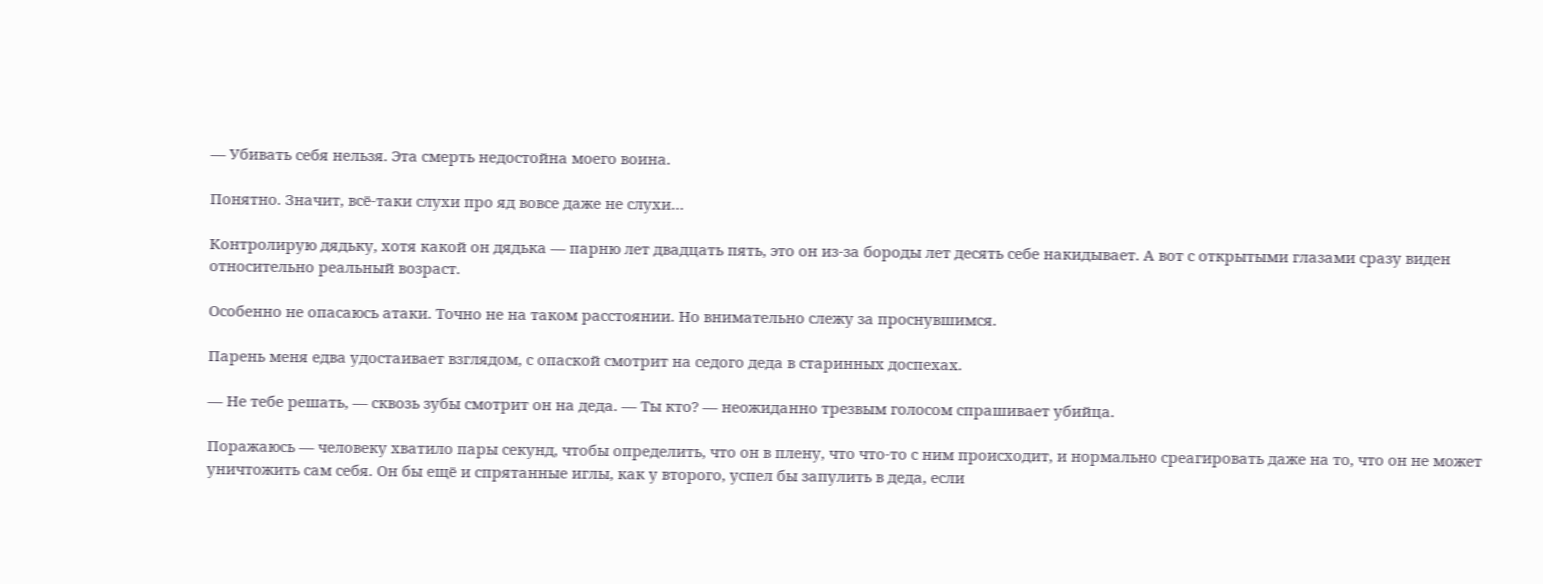— Убивать себя нельзя. Эта смерть недостойна моего воина.

Понятно. Значит, всё-таки слухи про яд вовсе даже не слухи…

Контролирую дядьку, хотя какой он дядька — парню лет двадцать пять, это он из-за бороды лет десять себе накидывает. А вот с открытыми глазами сразу виден относительно реальный возраст.

Особенно не опасаюсь атаки. Точно не на таком расстоянии. Но внимательно слежу за проснувшимся.

Парень меня едва удостаивает взглядом, с опаской смотрит на седого деда в старинных доспехах.

— Не тебе решать, — сквозь зубы смотрит он на деда. — Ты кто? — неожиданно трезвым голосом спрашивает убийца.

Поражаюсь — человеку хватило пары секунд, чтобы определить, что он в плену, что что-то с ним происходит, и нормально среагировать даже на то, что он не может уничтожить сам себя. Он бы ещё и спрятанные иглы, как у второго, успел бы запулить в деда, если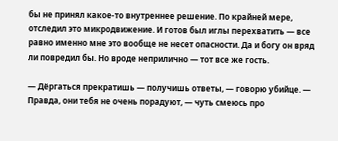бы не принял какое-то внутреннее решение. По крайней мере, отследил это микродвижение. И готов был иглы перехватить — все равно именно мне это вообще не несет опасности. Да и богу он вряд ли повредил бы. Но вроде неприлично — тот все же гость.

— Дёргаться прекратишь — получишь ответы, — говорю убийце. — Правда, они тебя не очень порадуют, — чуть смеюсь про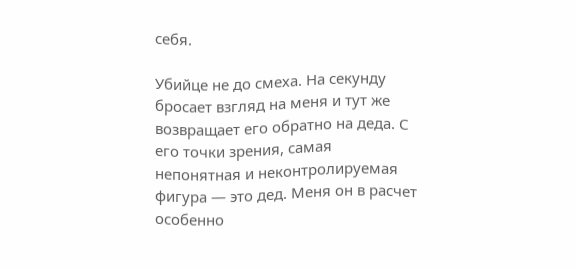себя.

Убийце не до смеха. На секунду бросает взгляд на меня и тут же возвращает его обратно на деда. С его точки зрения, самая непонятная и неконтролируемая фигура — это дед. Меня он в расчет особенно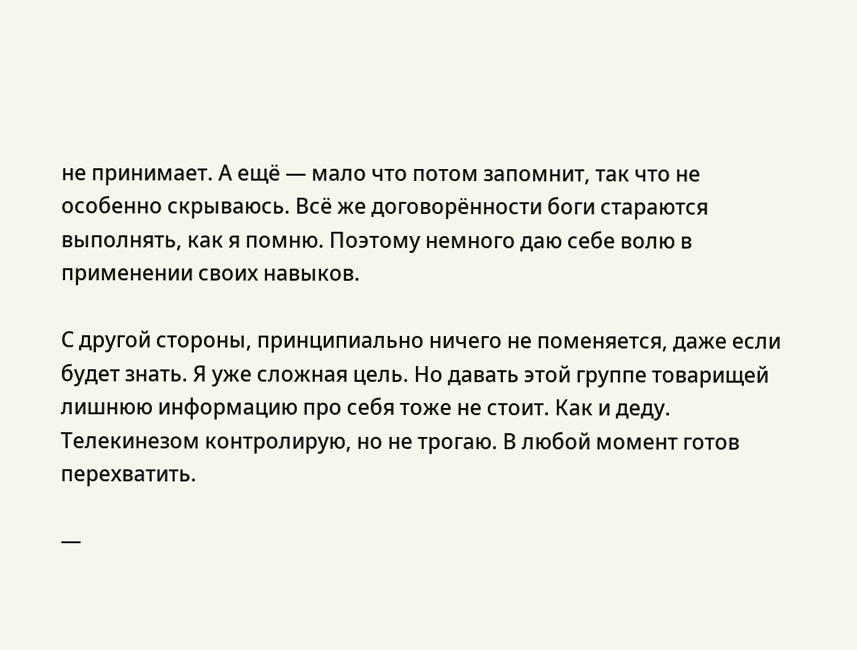не принимает. А ещё — мало что потом запомнит, так что не особенно скрываюсь. Всё же договорённости боги стараются выполнять, как я помню. Поэтому немного даю себе волю в применении своих навыков.

С другой стороны, принципиально ничего не поменяется, даже если будет знать. Я уже сложная цель. Но давать этой группе товарищей лишнюю информацию про себя тоже не стоит. Как и деду. Телекинезом контролирую, но не трогаю. В любой момент готов перехватить.

—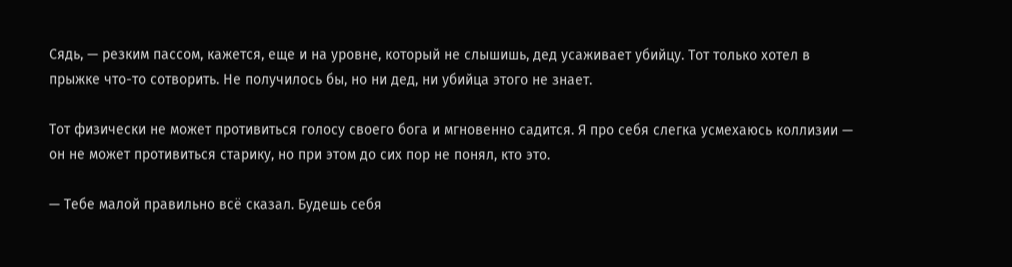Сядь, — резким пассом, кажется, еще и на уровне, который не слышишь, дед усаживает убийцу. Тот только хотел в прыжке что-то сотворить. Не получилось бы, но ни дед, ни убийца этого не знает.

Тот физически не может противиться голосу своего бога и мгновенно садится. Я про себя слегка усмехаюсь коллизии — он не может противиться старику, но при этом до сих пор не понял, кто это.

— Тебе малой правильно всё сказал. Будешь себя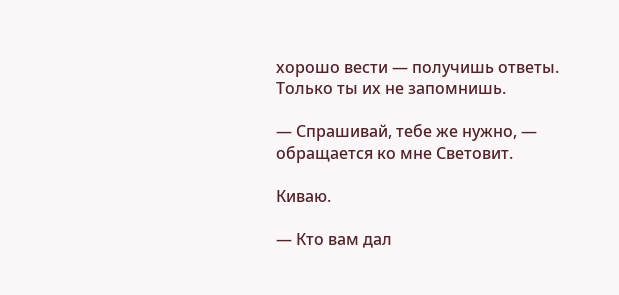хорошо вести — получишь ответы. Только ты их не запомнишь.

— Спрашивай, тебе же нужно, — обращается ко мне Световит.

Киваю.

— Кто вам дал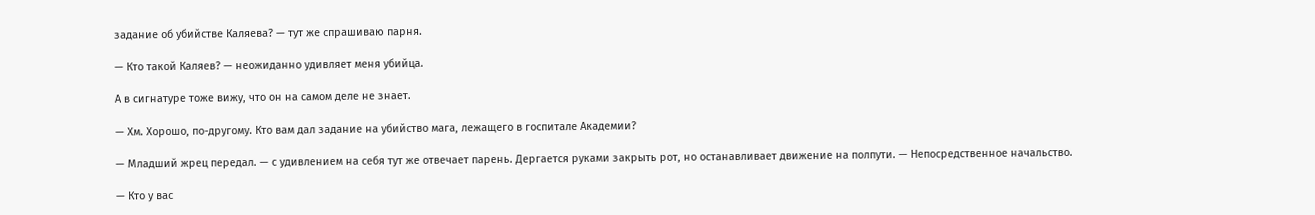задание об убийстве Каляева? — тут же спрашиваю парня.

— Кто такой Каляев? — неожиданно удивляет меня убийца.

А в сигнатуре тоже вижу, что он на самом деле не знает.

— Хм. Хорошо, по-другому. Кто вам дал задание на убийство мага, лежащего в госпитале Академии?

— Младший жрец передал. — с удивлением на себя тут же отвечает парень. Дергается руками закрыть рот, но останавливает движение на полпути. — Непосредственное начальство.

— Кто у вас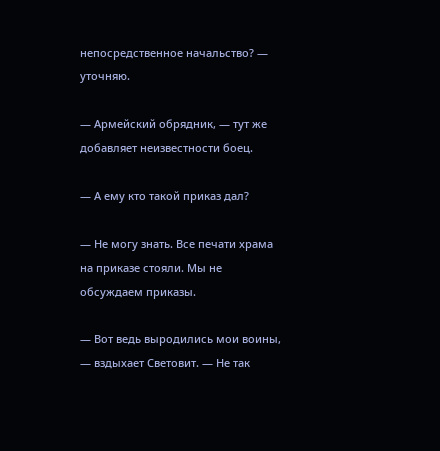непосредственное начальство? — уточняю.

— Армейский обрядник, — тут же добавляет неизвестности боец.

— А ему кто такой приказ дал?

— Не могу знать. Все печати храма на приказе стояли. Мы не обсуждаем приказы.

— Вот ведь выродились мои воины, — вздыхает Световит. — Не так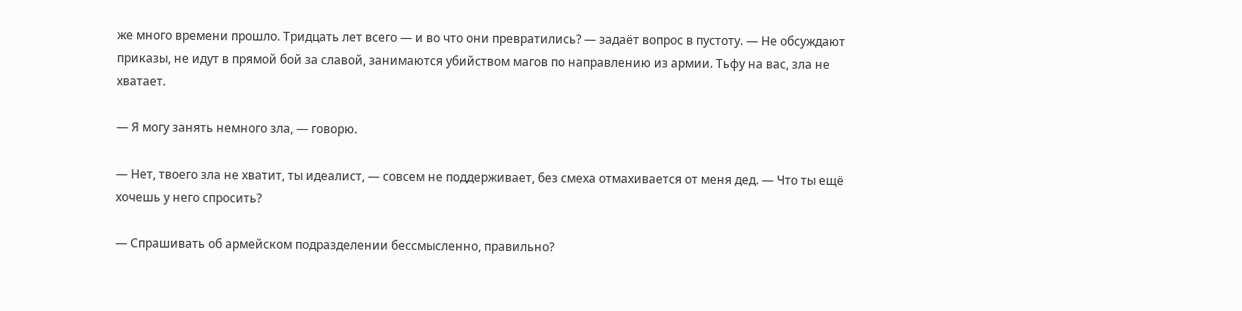же много времени прошло. Тридцать лет всего — и во что они превратились? — задаёт вопрос в пустоту. — Не обсуждают приказы, не идут в прямой бой за славой, занимаются убийством магов по направлению из армии. Тьфу на вас, зла не хватает.

— Я могу занять немного зла, — говорю.

— Нет, твоего зла не хватит, ты идеалист, — совсем не поддерживает, без смеха отмахивается от меня дед. — Что ты ещё хочешь у него спросить?

— Спрашивать об армейском подразделении бессмысленно, правильно?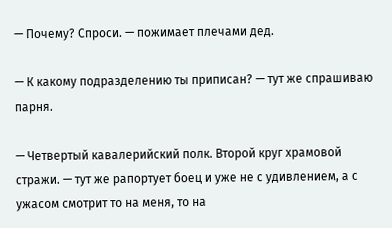— Почему? Спроси. — пожимает плечами дед.

— К какому подразделению ты приписан? — тут же спрашиваю парня.

— Четвертый кавалерийский полк. Второй круг храмовой стражи. — тут же рапортует боец и уже не с удивлением, а с ужасом смотрит то на меня, то на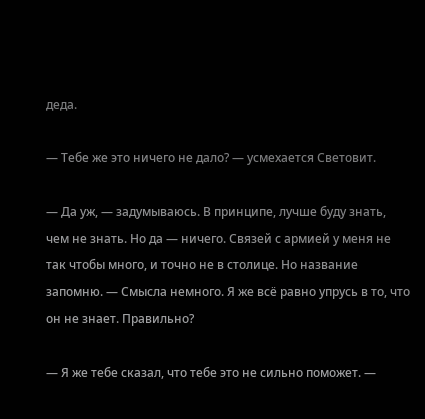деда.

— Тебе же это ничего не дало? — усмехается Световит.

— Да уж, — задумываюсь. В принципе, лучше буду знать, чем не знать. Но да — ничего. Связей с армией у меня не так чтобы много, и точно не в столице. Но название запомню. — Смысла немного. Я же всё равно упрусь в то, что он не знает. Правильно?

— Я же тебе сказал, что тебе это не сильно поможет. —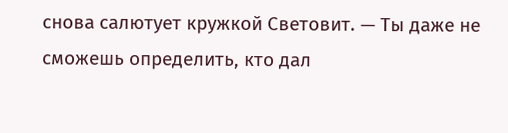снова салютует кружкой Световит. — Ты даже не сможешь определить, кто дал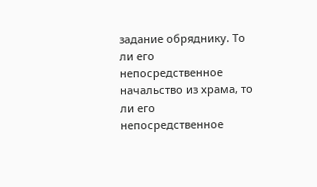задание обряднику. То ли его непосредственное начальство из храма, то ли его непосредственное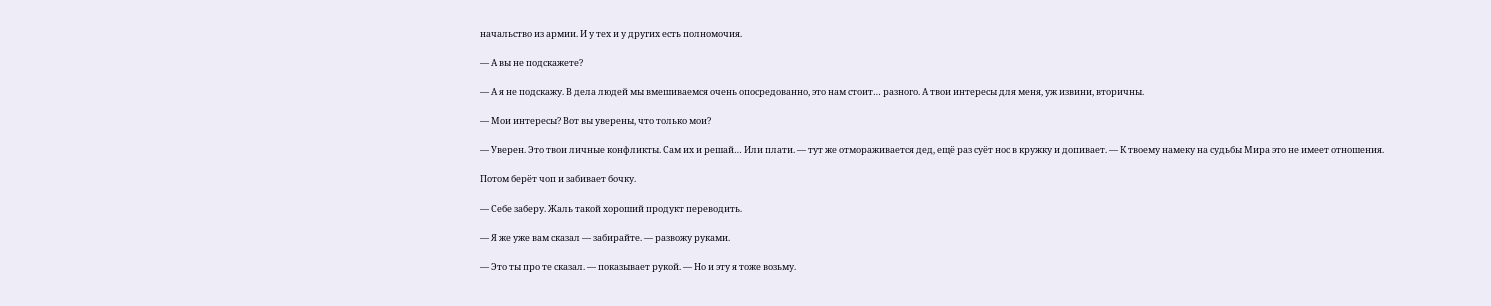начальство из армии. И у тех и у других есть полномочия.

— А вы не подскажете?

— А я не подскажу. В дела людей мы вмешиваемся очень опосредованно, это нам стоит… разного. А твои интересы для меня, уж извини, вторичны.

— Мои интересы? Вот вы уверены, что только мои?

— Уверен. Это твои личные конфликты. Сам их и решай… Или плати. — тут же отмораживается дед, ещё раз суёт нос в кружку и допивает. — К твоему намеку на судьбы Мира это не имеет отношения.

Потом берёт чоп и забивает бочку.

— Себе заберу. Жаль такой хороший продукт переводить.

— Я же уже вам сказал — забирайте. — развожу руками.

— Это ты про те сказал. — показывает рукой. — Но и эту я тоже возьму.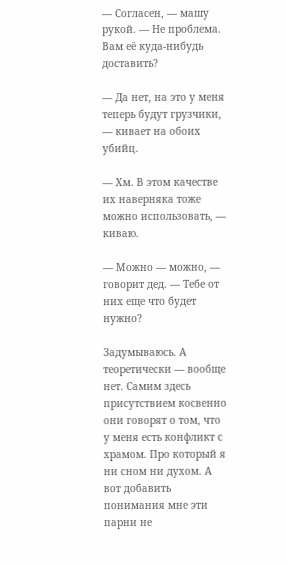— Согласен, — машу рукой. — Не проблема. Вам её куда-нибудь доставить?

— Да нет, на это у меня теперь будут грузчики, — кивает на обоих убийц.

— Хм. В этом качестве их наверняка тоже можно использовать, — киваю.

— Можно — можно, — говорит дед. — Тебе от них еще что будет нужно?

Задумываюсь. А теоретически — вообще нет. Самим здесь присутствием косвенно они говорят о том, что у меня есть конфликт с храмом. Про который я ни сном ни духом. А вот добавить понимания мне эти парни не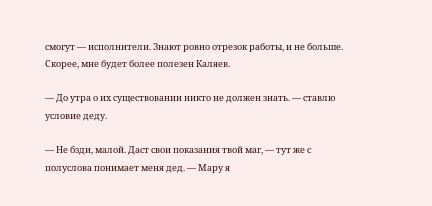смогут — исполнители. Знают ровно отрезок работы, и не больше. Скорее, мне будет более полезен Каляев.

— До утра о их существовании никто не должен знать. — ставлю условие деду.

— Не бзди, малой. Даст свои показания твой маг, — тут же с полуслова понимает меня дед. — Мару я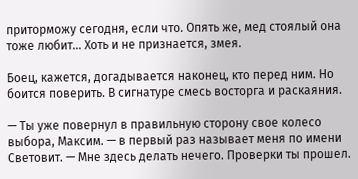приторможу сегодня, если что. Опять же, мед стоялый она тоже любит… Хоть и не признается, змея.

Боец, кажется, догадывается наконец, кто перед ним. Но боится поверить. В сигнатуре смесь восторга и раскаяния.

— Ты уже повернул в правильную сторону свое колесо выбора, Максим. — в первый раз называет меня по имени Световит. — Мне здесь делать нечего. Проверки ты прошел.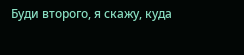Буди второго, я скажу, куда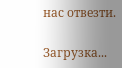нас отвезти.

Загрузка...